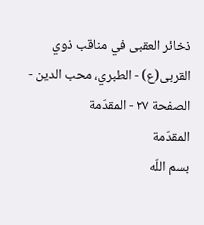ذخائر العقبى في مناقب ذوي القربى(ع) - الطبري، محب الدين - الصفحة ٢٧ - المقدّمة
المقدّمة
بسم اللّه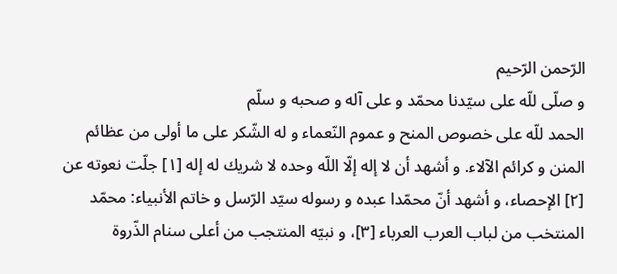الرّحمن الرّحيم
و صلّى للّه على سيّدنا محمّد و على آله و صحبه و سلّم
الحمد للّه على خصوص المنح و عموم النّعماء و له الشّكر على ما أولى من عظائم المنن و كرائم الآلاء. و أشهد أن لا إله إلّا اللّه وحده لا شريك له إله [١] جلّت نعوته عن [٢] الإحصاء، و أشهد أنّ محمّدا عبده و رسوله سيّد الرّسل و خاتم الأنبياء: محمّد المنتخب من لباب العرب العرباء [٣]، و نبيّه المنتجب من أعلى سنام الذّروة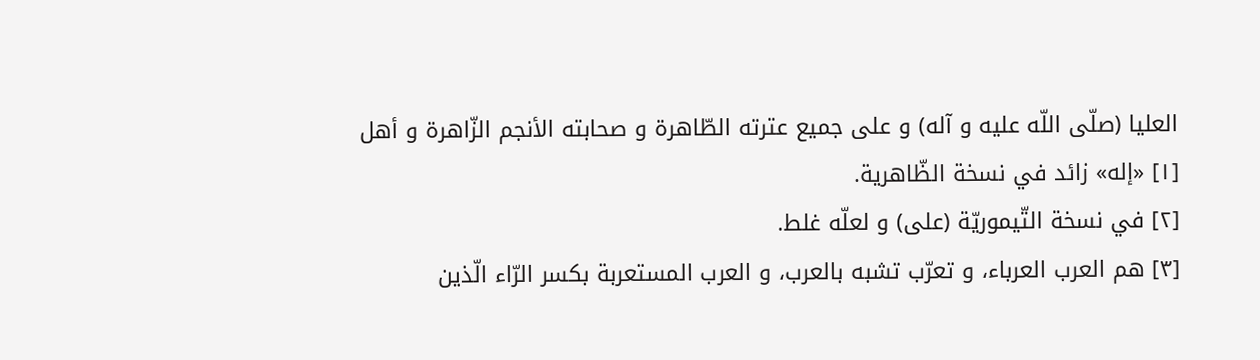العليا (صلّى اللّه عليه و آله) و على جميع عترته الطّاهرة و صحابته الأنجم الزّاهرة و أهل
[١] «إله» زائد في نسخة الظّاهرية.
[٢] في نسخة التّيموريّة (على) و لعلّه غلط.
[٣] هم العرب العرباء، و تعرّب تشبه بالعرب، و العرب المستعربة بكسر الرّاء الّذين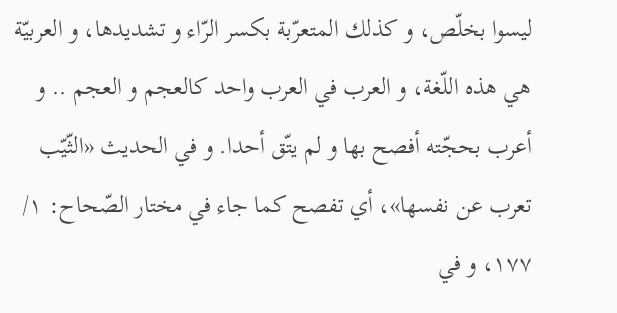ليسوا بخلّص، و كذلك المتعرّبة بكسر الرّاء و تشديدها، و العربيّة هي هذه اللّغة، و العرب في العرب واحد كالعجم و العجم .. و أعرب بحجّته أفصح بها و لم يتّق أحدا. و في الحديث «الثّيّب تعرب عن نفسها»، أي تفصح كما جاء في مختار الصّحاح: ١/ ١٧٧، و في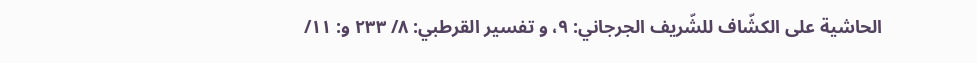الحاشية على الكشّاف للشّريف الجرجاني: ٩، و تفسير القرطبي: ٨/ ٢٣٣ و: ١١/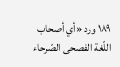١٨٩ ورد «أي أصحاب اللّغة الفصحى الصّرحاء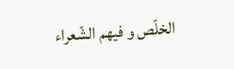الخلّص و فيهم الشّعراء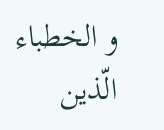و الخطباء الّذين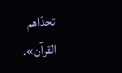تحدّاهم القرآن».